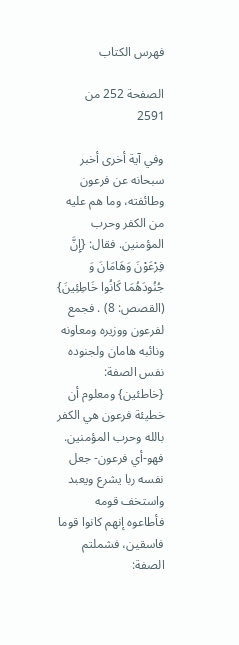فهرس الكتاب

الصفحة 252 من 2591

وفي آية أخرى أخبر سبحانه عن فرعون وطائفته، وما هم عليه من الكفر وحرب المؤمنين. فقال: {إِنَّ فِرْعَوْنَ وَهَامَانَ وَ جُنُودَهُمَا كَانُوا خَاطِئِينَ} (القصص: 8) . فجمع لفرعون ووزيره ومعاونه ونائبه هامان ولجنوده نفس الصفة: {خاطئين} ومعلوم أن خطيئة فرعون هي الكفر بالله وحرب المؤمنين. فهو-أي فرعون- جعل نفسه ربا يشرع ويعبد واستخف قومه فأطاعوه إنهم كانوا قوما فاسقين، فشملتم الصفة: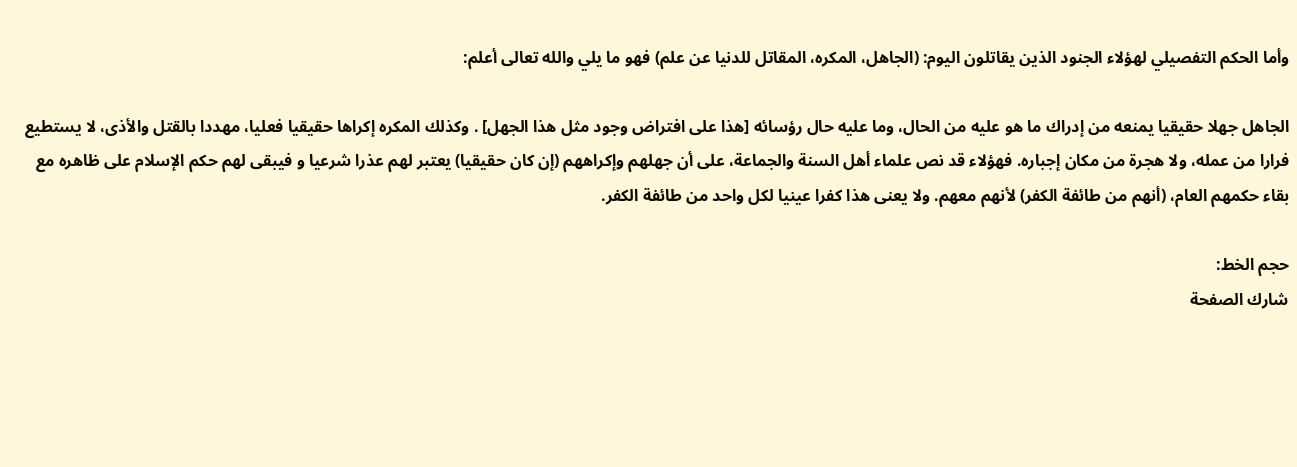وأما الحكم التفصيلي لهؤلاء الجنود الذين يقاتلون اليوم: (الجاهل، المكره، المقاتل للدنيا عن علم) فهو ما يلي والله تعالى أعلم:

الجاهل جهلا حقيقيا يمنعه من إدراك ما هو عليه من الحال، وما عليه حال رؤسائه [هذا على افتراض وجود مثل هذا الجهل] . وكذلك المكره إكراها حقيقيا فعليا، مهددا بالقتل والأذى، لا يستطيع فرارا من عمله، ولا هجرة من مكان إجباره. فهؤلاء قد نص علماء أهل السنة والجماعة، على أن جهلهم وإكراههم (إن كان حقيقيا) يعتبر لهم عذرا شرعيا و فيبقى لهم حكم الإسلام على ظاهره مع بقاء حكمهم العام، (أنهم من طائفة الكفر) لأنهم معهم. ولا يعنى هذا كفرا عينيا لكل واحد من طائفة الكفر.

حجم الخط:
شارك الصفحة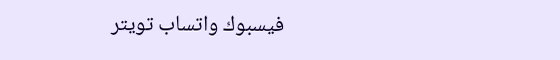فيسبوك واتساب تويتر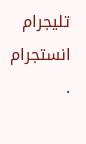تليجرام انستجرام
.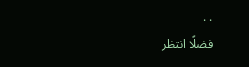. .
فضلًا انتظر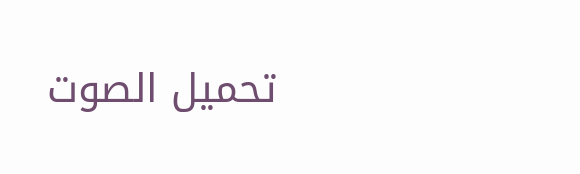تحميل الصوت